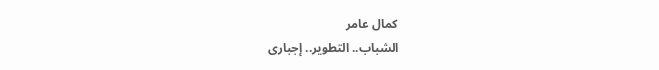كمال عامر
الشباب.. التطوير.. إجبارى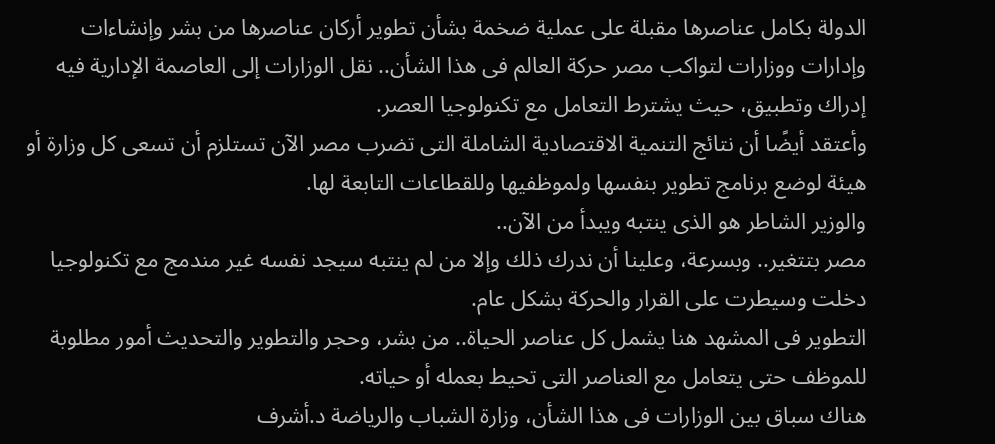الدولة بكامل عناصرها مقبلة على عملية ضخمة بشأن تطوير أركان عناصرها من بشر وإنشاءات وإدارات ووزارات لتواكب مصر حركة العالم فى هذا الشأن.. نقل الوزارات إلى العاصمة الإدارية فيه إدراك وتطبيق، حيث يشترط التعامل مع تكنولوجيا العصر.
وأعتقد أيضًا أن نتائج التنمية الاقتصادية الشاملة التى تضرب مصر الآن تستلزم أن تسعى كل وزارة أو هيئة لوضع برنامج تطوير بنفسها ولموظفيها وللقطاعات التابعة لها.
والوزير الشاطر هو الذى ينتبه ويبدأ من الآن..
مصر بتتغير.. وبسرعة، وعلينا أن ندرك ذلك وإلا من لم ينتبه سيجد نفسه غير مندمج مع تكنولوجيا دخلت وسيطرت على القرار والحركة بشكل عام.
التطوير فى المشهد هنا يشمل كل عناصر الحياة.. من بشر، وحجر والتطوير والتحديث أمور مطلوبة للموظف حتى يتعامل مع العناصر التى تحيط بعمله أو حياته.
هناك سباق بين الوزارات فى هذا الشأن، وزارة الشباب والرياضة د.أشرف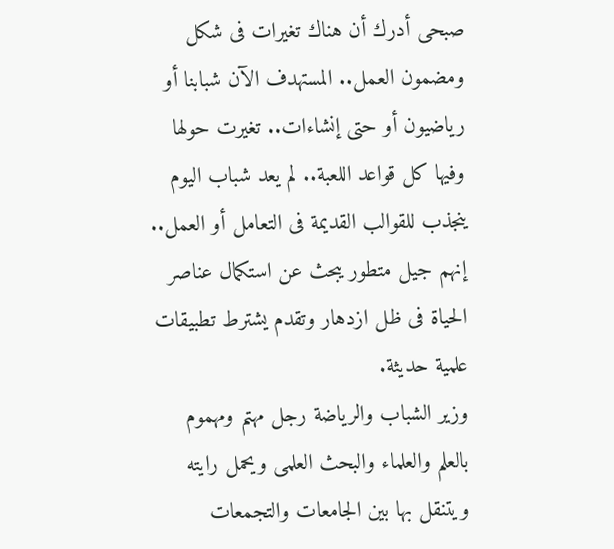صبحى أدرك أن هناك تغيرات فى شكل ومضمون العمل.. المستهدف الآن شبابنا أو رياضيون أو حتى إنشاءات.. تغيرت حولها وفيها كل قواعد اللعبة.. لم يعد شباب اليوم ينجذب للقوالب القديمة فى التعامل أو العمل.. إنهم جيل متطور يبحث عن استكمال عناصر الحياة فى ظل ازدهار وتقدم يشترط تطبيقات علمية حديثة.
وزير الشباب والرياضة رجل مهتم ومهموم بالعلم والعلماء والبحث العلمى ويحمل رايته ويتنقل بها بين الجامعات والتجمعات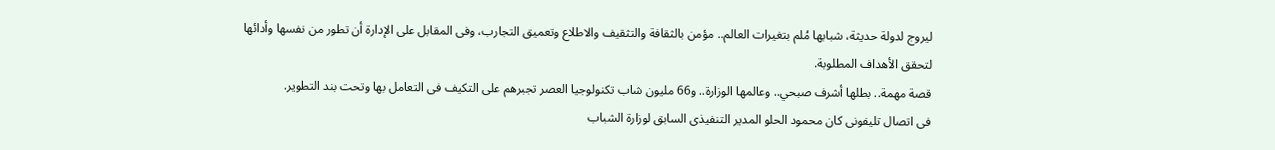ليروج لدولة حديثة، شبابها مُلم بتغيرات العالم.. مؤمن بالثقافة والتثقيف والاطلاع وتعميق التجارب، وفى المقابل على الإدارة أن تطور من نفسها وأدائها لتحقق الأهداف المطلوبة.
قصة مهمة.. بطلها أشرف صبحي.. وعالمها الوزارة.. و66 مليون شاب تكنولوجيا العصر تجبرهم على التكيف فى التعامل بها وتحت بند التطوير.
فى اتصال تليفونى كان محمود الحلو المدير التنفيذى السابق لوزارة الشباب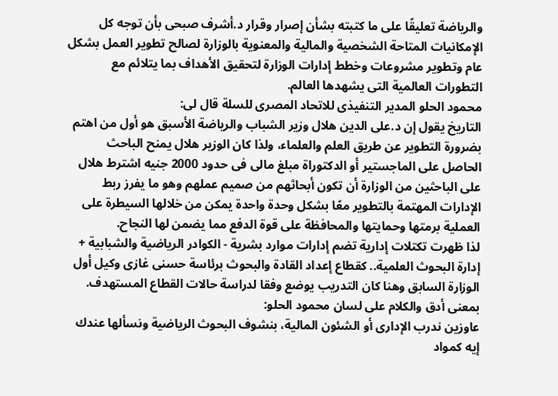والرياضة تعليقًا على ما كتبته بشأن إصرار وقرار د.أشرف صبحى بأن توجه كل الإمكانيات المتاحة الشخصية والمالية والمعنوية بالوزارة لصالح تطوير العمل بشكل عام وتطوير مشروعات وخطط إدارات الوزارة لتحقيق الأهداف بما يتلائم مع التطورات العالمية التى يشهدها العالم.
محمود الحلو المدير التنفيذى للاتحاد المصرى للسلة قال لى:
التاريخ يقول إن د.على الدين هلال وزير الشباب والرياضة الأسبق هو أول من اهتم بضرورة التطوير عن طريق العلم والعلماء، ولذا كان الوزير هلال يمنح الباحث الحاصل على الماجستير أو الدكتوراة مبلغ مالى فى حدود 2000 جنيه اشترط هلال على الباحثين من الوزارة أن تكون أبحاثهم من صميم عملهم وهو ما يفرز ربط الإدارات المهتمة بالتطوير معًا بشكل وحدة واحدة يمكن من خلالها السيطرة على العملية برمتها وحمايتها والمحافظة على قوة الدفع مما يضمن لها النجاح.
لذا ظهرت تكتلات إدارية تضم إدارات موارد بشرية - الكوادر الرياضية والشبابية + إدارة البحوث العلمية.. كقطاع إعداد القادة والبحوث برئاسة حسنى غازى وكيل أول الوزارة السابق وهنا كان التدريب يوضع وفقا لدراسة حالات القطاع المستهدف.
بمعنى أدق والكلام على لسان محمود الحلو:
عاوزين ندرب الإدارى أو الشئون المالية، بنشوف البحوث الرياضية ونسألها عندك إيه كمواد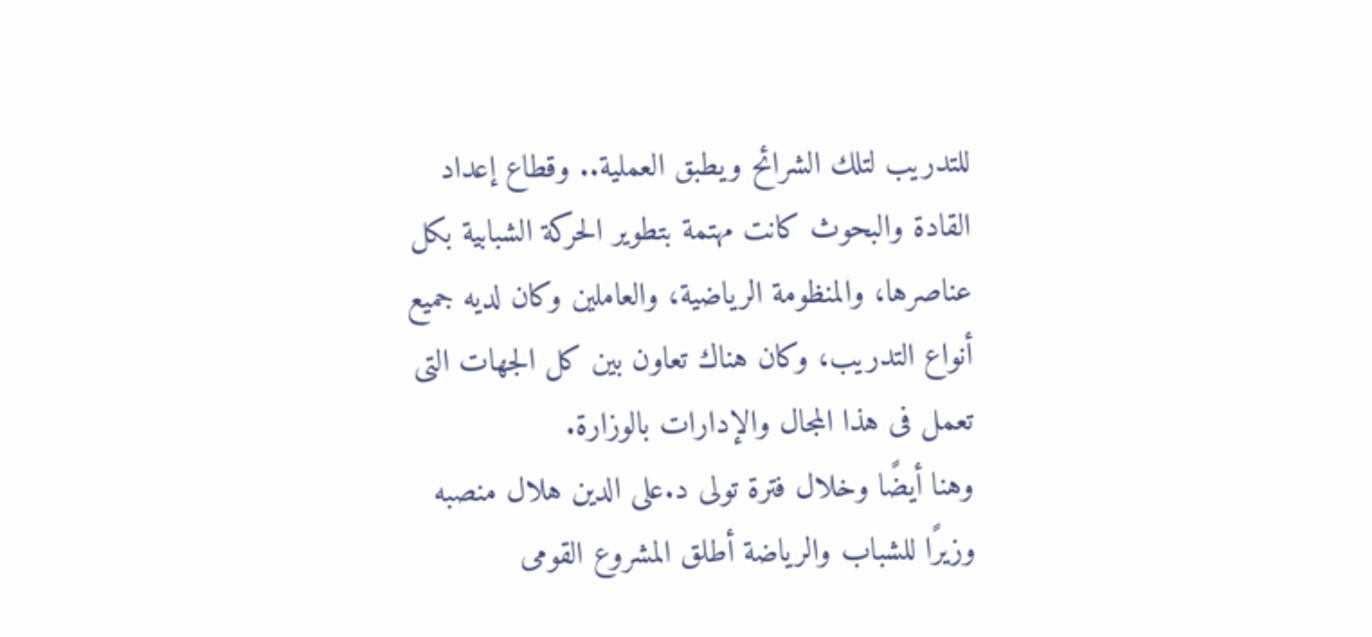للتدريب لتلك الشرائح ويطبق العملية.. وقطاع إعداد القادة والبحوث كانت مهتمة بتطوير الحركة الشبابية بكل عناصرها، والمنظومة الرياضية، والعاملين وكان لديه جميع أنواع التدريب، وكان هناك تعاون بين كل الجهات التى تعمل فى هذا المجال والإدارات بالوزارة.
وهنا أيضًا وخلال فترة تولى د.على الدين هلال منصبه وزيرًا للشباب والرياضة أطلق المشروع القومى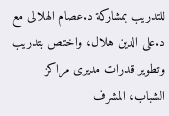للتدريب بمشاركة د.عصام الهلالى مع د.على الدين هلال، واختص بتدريب وتطوير قدرات مديرى مراكز الشباب، المشرف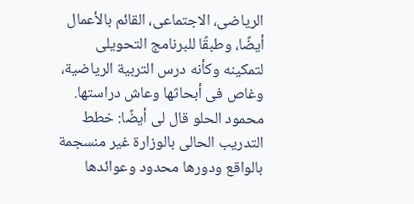الرياضى، الاجتماعى، القائم بالأعمال أيضًا، وطبقًا للبرنامج التحويلى لتمكينه وكأنه درس التربية الرياضية، وغاص فى أبحاثها وعاش دراستها.
محمود الحلو قال لى أيضًا: خطط التدريب الحالى بالوزارة غير منسجمة بالواقع ودورها محدود وعوائدها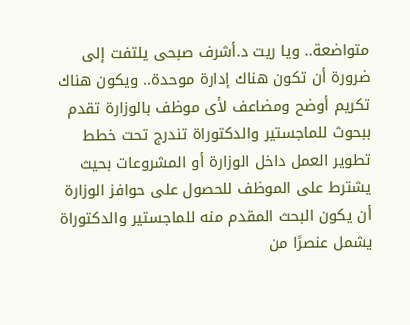متواضعة.. ويا ريت د.أشرف صبحى يلتفت إلى ضرورة أن تكون هناك إدارة موحدة.. ويكون هناك تكريم أوضح ومضاعف لأى موظف بالوزارة تقدم ببحوث للماجستير والدكتوراة تندرج تحت خطط تطوير العمل داخل الوزارة أو المشروعات بحيث يشترط على الموظف للحصول على حوافز الوزارة أن يكون البحث المقدم منه للماجستير والدكتوراة يشمل عنصرًا من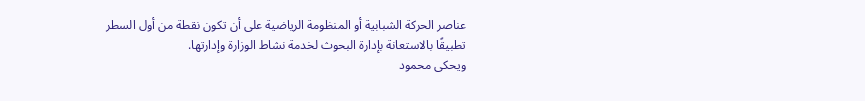عناصر الحركة الشبابية أو المنظومة الرياضية على أن تكون نقطة من أول السطر تطبيقًا بالاستعانة بإدارة البحوث لخدمة نشاط الوزارة وإدارتها.
ويحكى محمود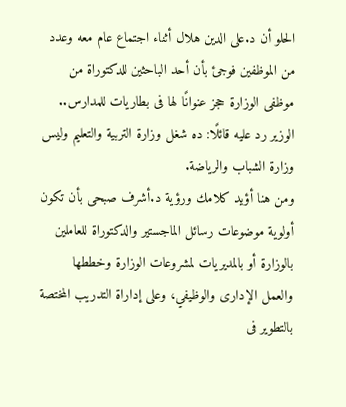الحلو أن د.على الدين هلال أثناء اجتماع عام معه وعدد من الموظفين فوجئ بأن أحد الباحثين للدكتوراة من موظفى الوزارة حجز عنوانًا لها فى بطاريات للمدارس.. الوزير رد عليه قائلًا: ده شغل وزارة التربية والتعليم وليس وزارة الشباب والرياضة.
ومن هنا أؤيد كلامك ورؤية د.أشرف صبحى بأن تكون أولوية موضوعات رسائل الماجستير والدكتوراة للعاملين بالوزارة أو بالمديريات لمشروعات الوزارة وخططها والعمل الإدارى والوظيفي، وعلى إداراة التدريب المختصة بالتطوير فى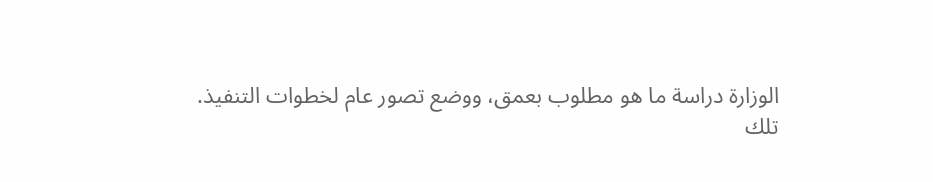الوزارة دراسة ما هو مطلوب بعمق، ووضع تصور عام لخطوات التنفيذ.
تلك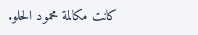كانت مكالمة محمود الحلو.